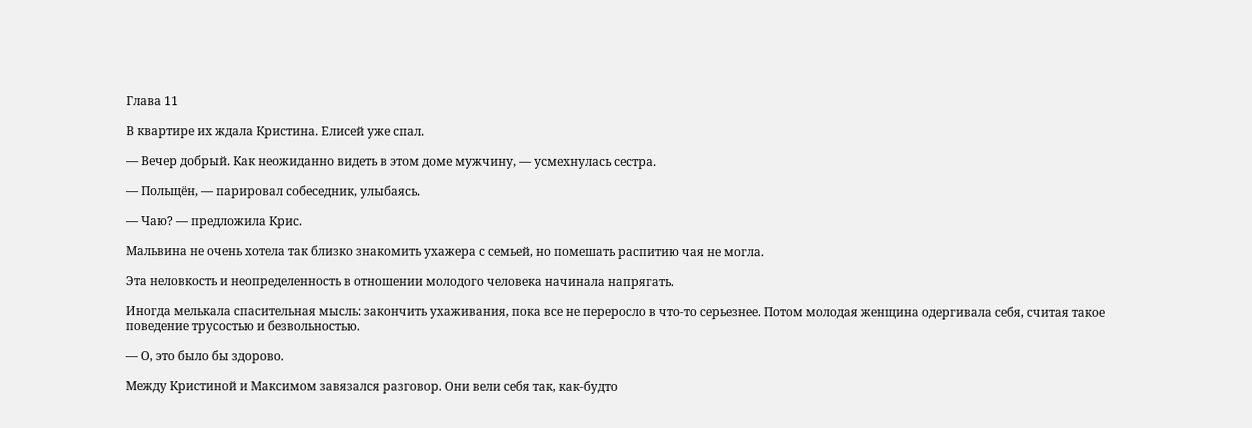Глава 11

В квартире их ждала Кристина. Елисей уже спал.

— Вечер добрый. Как неожиданно видеть в этом доме мужчину, — усмехнулась сестра.

— Польщён, — парировал собеседник, улыбаясь.

— Чаю? — предложила Крис.

Мальвина не очень хотела так близко знакомить ухажера с семьей, но помешать распитию чая не могла.

Эта неловкость и неопределенность в отношении молодого человека начинала напрягать.

Иногда мелькала спасительная мысль: закончить ухаживания, пока все не переросло в что-то серьезнее. Потом молодая женщина одергивала себя, считая такое поведение трусостью и безвольностью.

— О, это было бы здорово.

Между Кристиной и Максимом завязался разговор. Они вели себя так, как-будто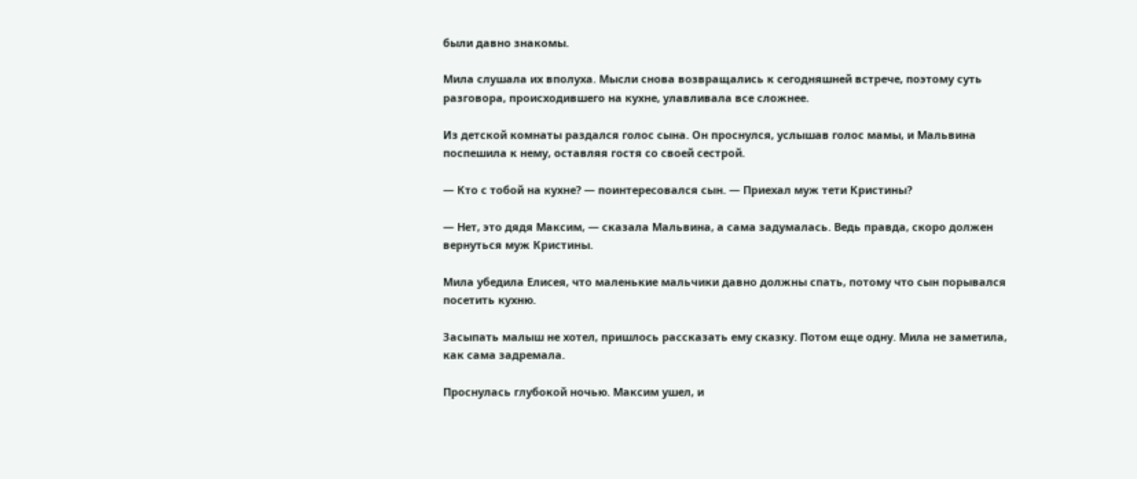были давно знакомы.

Мила слушала их вполуха. Мысли снова возвращались к сегодняшней встрече, поэтому суть разговора, происходившего на кухне, улавливала все сложнее.

Из детской комнаты раздался голос сына. Он проснулся, услышав голос мамы, и Мальвина поспешила к нему, оставляя гостя со своей сестрой.

— Кто с тобой на кухне? — поинтересовался сын. — Приехал муж тети Кристины?

— Нет, это дядя Максим, — сказала Мальвина, а сама задумалась. Ведь правда, скоро должен вернуться муж Кристины.

Мила убедила Елисея, что маленькие мальчики давно должны спать, потому что сын порывался посетить кухню.

Засыпать малыш не хотел, пришлось рассказать ему сказку. Потом еще одну. Мила не заметила, как сама задремала.

Проснулась глубокой ночью. Максим ушел, и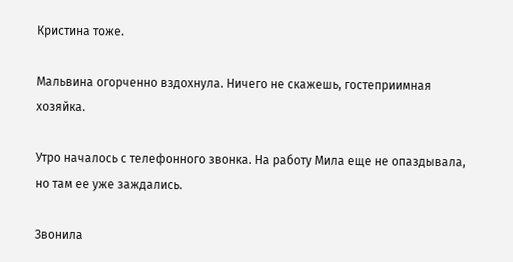Кристина тоже.

Мальвина огорченно вздохнула. Ничего не скажешь, гостеприимная хозяйка.

Утро началось с телефонного звонка. На работу Мила еще не опаздывала, но там ее уже заждались.

Звонила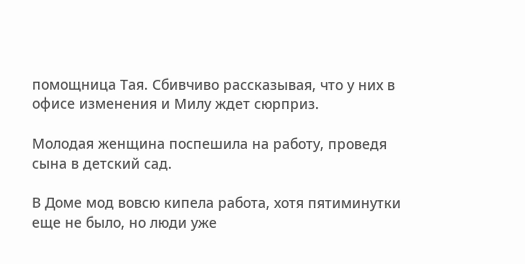помощница Тая. Сбивчиво рассказывая, что у них в офисе изменения и Милу ждет сюрприз.

Молодая женщина поспешила на работу, проведя сына в детский сад.

В Доме мод вовсю кипела работа, хотя пятиминутки еще не было, но люди уже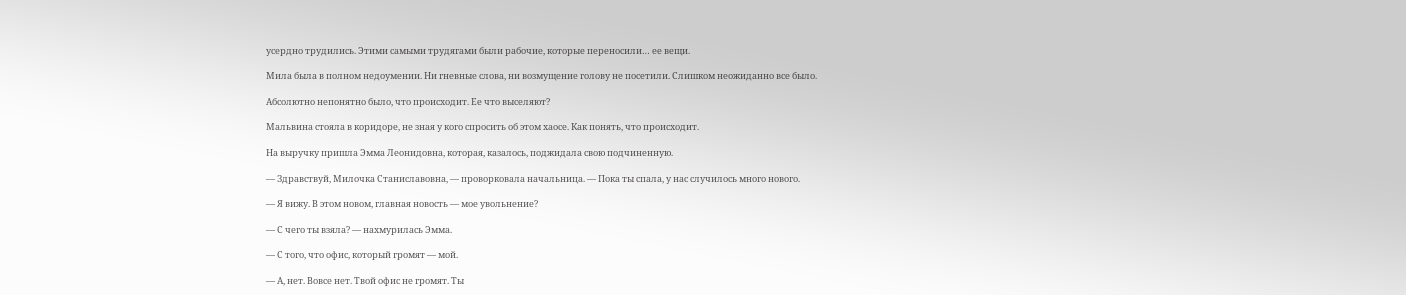усердно трудились. Этими самыми трудягами были рабочие, которые переносили… ее вещи.

Мила была в полном недоумении. Ни гневные слова, ни возмущение голову не посетили. Слишком неожиданно все было.

Абсолютно непонятно было, что происходит. Ее что выселяют?

Мальвина стояла в коридоре, не зная у кого спросить об этом хаосе. Как понять, что происходит.

На выручку пришла Эмма Леонидовна, которая, казалось, поджидала свою подчиненную.

— Здравствуй, Милочка Станиславовна, — проворковала начальница. — Пока ты спала, у нас случилось много нового.

— Я вижу. В этом новом, главная новость — мое увольнение?

— С чего ты взяла? — нахмурилась Эмма.

— С того, что офис, который громят — мой.

— А, нет. Вовсе нет. Твой офис не громят. Ты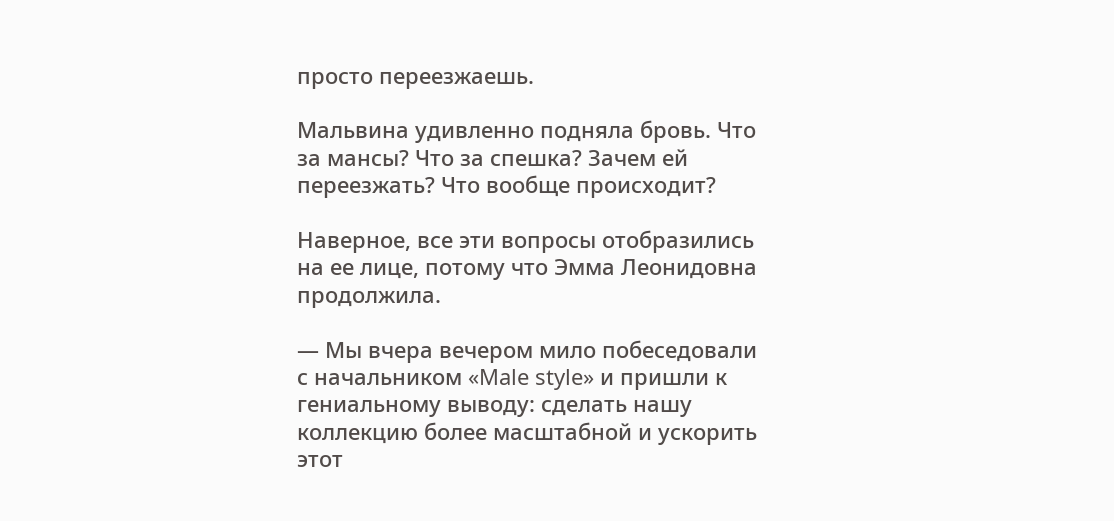просто переезжаешь.

Мальвина удивленно подняла бровь. Что за мансы? Что за спешка? Зачем ей переезжать? Что вообще происходит?

Наверное, все эти вопросы отобразились на ее лице, потому что Эмма Леонидовна продолжила.

— Мы вчера вечером мило побеседовали с начальником «Male style» и пришли к гениальному выводу: сделать нашу коллекцию более масштабной и ускорить этот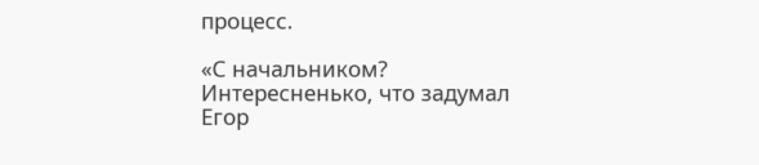процесс.

«С начальником? Интересненько, что задумал Егор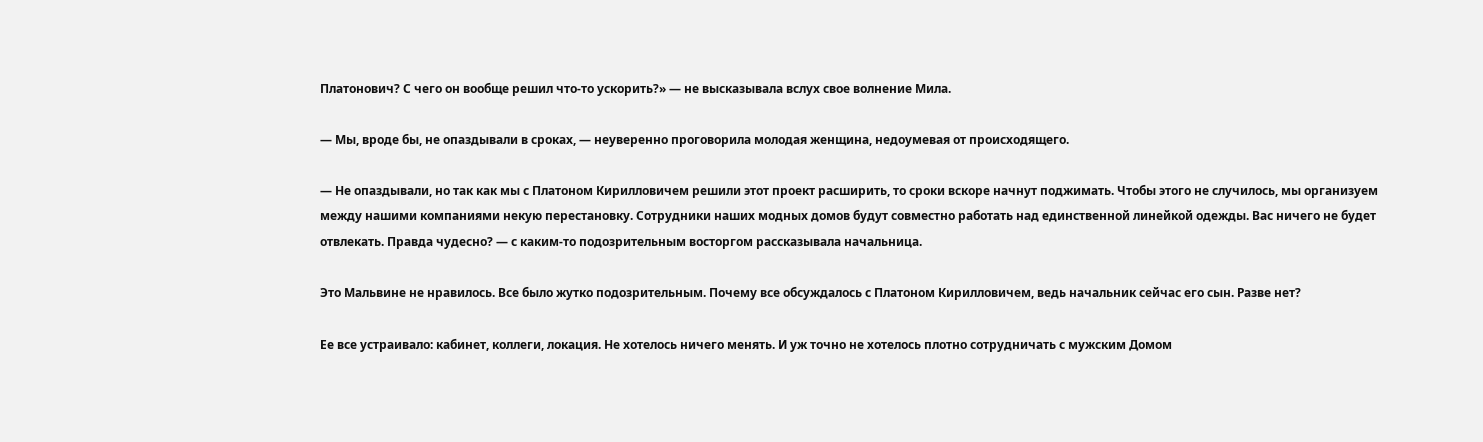Платонович? С чего он вообще решил что-то ускорить?» — не высказывала вслух свое волнение Мила.

— Мы, вроде бы, не опаздывали в сроках, — неуверенно проговорила молодая женщина, недоумевая от происходящего.

— Не опаздывали, но так как мы с Платоном Кирилловичем решили этот проект расширить, то сроки вскоре начнут поджимать. Чтобы этого не случилось, мы организуем между нашими компаниями некую перестановку. Сотрудники наших модных домов будут совместно работать над единственной линейкой одежды. Вас ничего не будет отвлекать. Правда чудесно? — с каким-то подозрительным восторгом рассказывала начальница.

Это Мальвине не нравилось. Все было жутко подозрительным. Почему все обсуждалось с Платоном Кирилловичем, ведь начальник сейчас его сын. Разве нет?

Ее все устраивало: кабинет, коллеги, локация. Не хотелось ничего менять. И уж точно не хотелось плотно сотрудничать с мужским Домом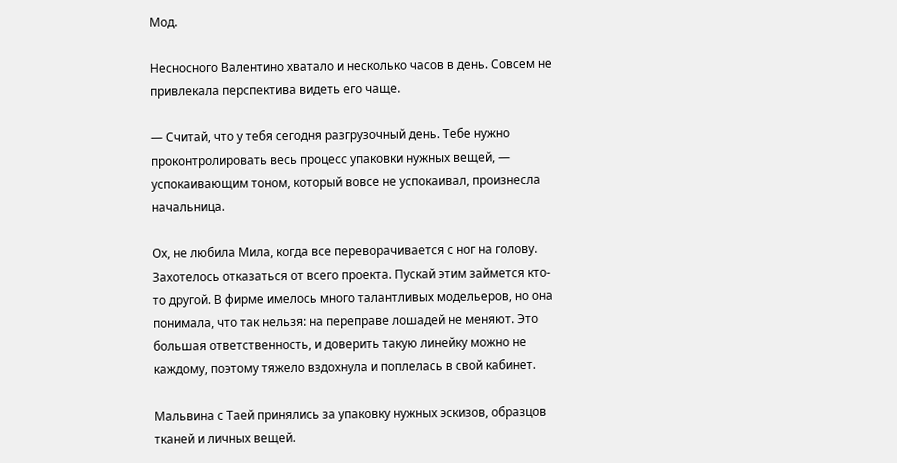Мод.

Несносного Валентино хватало и несколько часов в день. Совсем не привлекала перспектива видеть его чаще.

— Считай, что у тебя сегодня разгрузочный день. Тебе нужно проконтролировать весь процесс упаковки нужных вещей, — успокаивающим тоном, который вовсе не успокаивал, произнесла начальница.

Ох, не любила Мила, когда все переворачивается с ног на голову. Захотелось отказаться от всего проекта. Пускай этим займется кто-то другой. В фирме имелось много талантливых модельеров, но она понимала, что так нельзя: на переправе лошадей не меняют. Это большая ответственность, и доверить такую линейку можно не каждому, поэтому тяжело вздохнула и поплелась в свой кабинет.

Мальвина с Таей принялись за упаковку нужных эскизов, образцов тканей и личных вещей.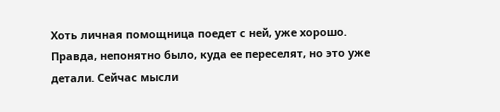Хоть личная помощница поедет с ней, уже хорошо. Правда, непонятно было, куда ее переселят, но это уже детали. Сейчас мысли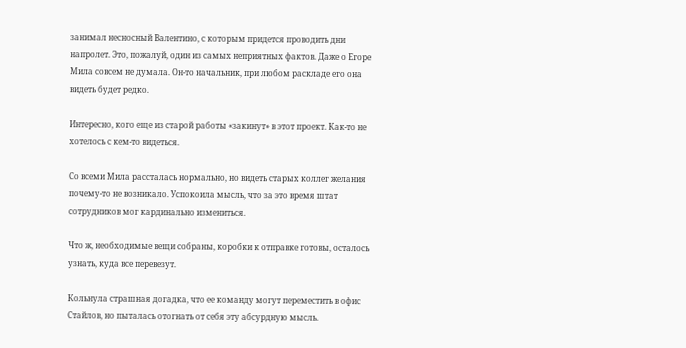занимал несносный Валентино, с которым придется проводить дни напролет. Это, пожалуй, один из самых неприятных фактов. Даже о Егоре Мила совсем не думала. Он-то начальник, при любом раскладе его она видеть будет редко.

Интересно, кого еще из старой работы «закинут» в этот проект. Как-то не хотелось с кем-то видеться.

Со всеми Мила рассталась нормально, но видеть старых коллег желания почему-то не возникало. Успокоила мысль, что за это время штат сотрудников мог кардинально измениться.

Что ж, необходимые вещи собраны, коробки к отправке готовы, осталось узнать, куда все перевезут.

Кольнула страшная догадка, что ее команду могут переместить в офис Стайлов, но пыталась отогнать от себя эту абсурдную мысль.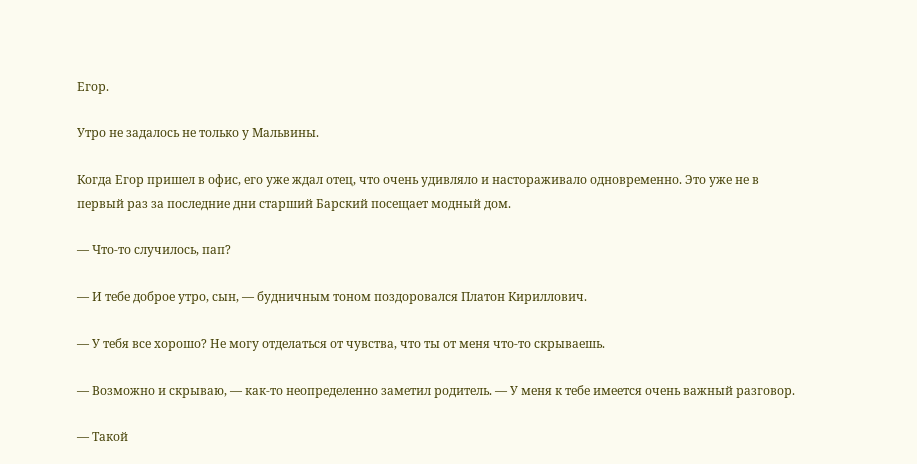Егор.

Утро не задалось не только у Мальвины.

Когда Егор пришел в офис, его уже ждал отец, что очень удивляло и настораживало одновременно. Это уже не в первый раз за последние дни старший Барский посещает модный дом.

— Что-то случилось, пап?

— И тебе доброе утро, сын, — будничным тоном поздоровался Платон Кириллович.

— У тебя все хорошо? Не могу отделаться от чувства, что ты от меня что-то скрываешь.

— Возможно и скрываю, — как-то неопределенно заметил родитель. — У меня к тебе имеется очень важный разговор.

— Такой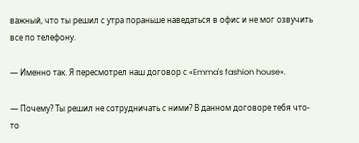важный, что ты решил с утра пораньше наведаться в офис и не мог озвучить все по телефону.

— Именно так. Я пересмотрел наш договор с «Emma's fashion house».

— Почему? Ты решил не сотрудничать с ними? В данном договоре тебя что-то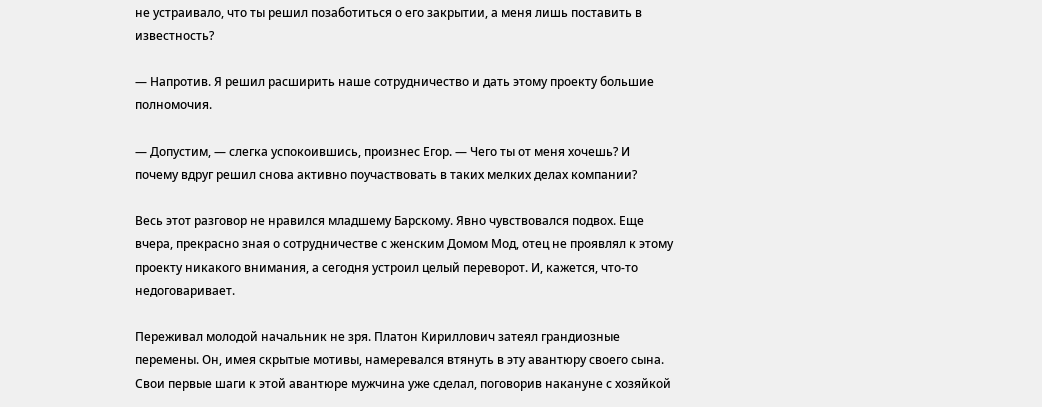не устраивало, что ты решил позаботиться о его закрытии, а меня лишь поставить в известность?

— Напротив. Я решил расширить наше сотрудничество и дать этому проекту большие полномочия.

— Допустим, — слегка успокоившись, произнес Егор. — Чего ты от меня хочешь? И почему вдруг решил снова активно поучаствовать в таких мелких делах компании?

Весь этот разговор не нравился младшему Барскому. Явно чувствовался подвох. Еще вчера, прекрасно зная о сотрудничестве с женским Домом Мод, отец не проявлял к этому проекту никакого внимания, а сегодня устроил целый переворот. И, кажется, что-то недоговаривает.

Переживал молодой начальник не зря. Платон Кириллович затеял грандиозные перемены. Он, имея скрытые мотивы, намеревался втянуть в эту авантюру своего сына. Свои первые шаги к этой авантюре мужчина уже сделал, поговорив накануне с хозяйкой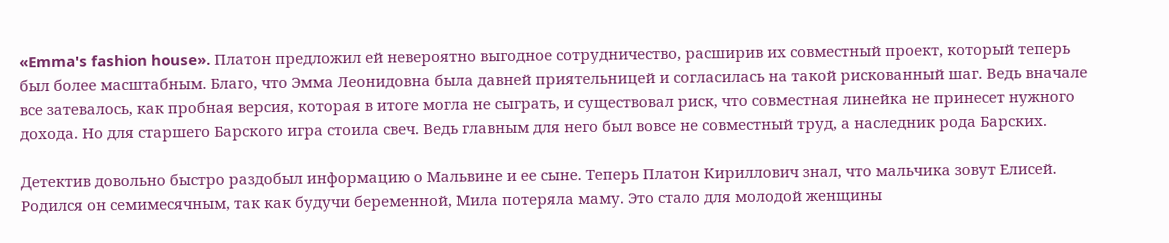«Emma's fashion house». Платон предложил ей невероятно выгодное сотрудничество, расширив их совместный проект, который теперь был более масштабным. Благо, что Эмма Леонидовна была давней приятельницей и согласилась на такой рискованный шаг. Ведь вначале все затевалось, как пробная версия, которая в итоге могла не сыграть, и существовал риск, что совместная линейка не принесет нужного дохода. Но для старшего Барского игра стоила свеч. Ведь главным для него был вовсе не совместный труд, а наследник рода Барских.

Детектив довольно быстро раздобыл информацию о Мальвине и ее сыне. Теперь Платон Кириллович знал, что мальчика зовут Елисей. Родился он семимесячным, так как будучи беременной, Мила потеряла маму. Это стало для молодой женщины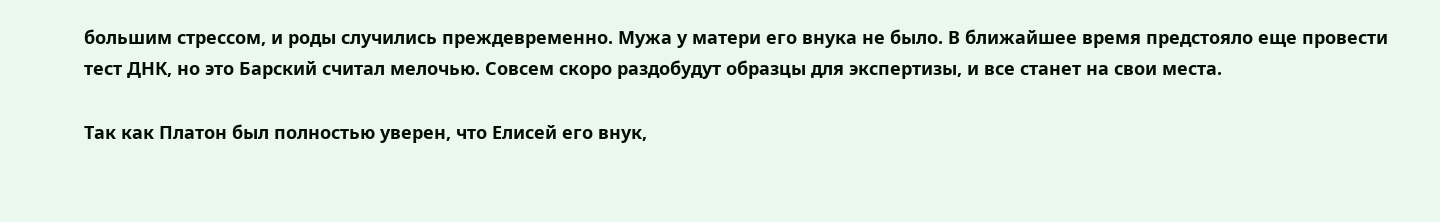большим стрессом, и роды случились преждевременно. Мужа у матери его внука не было. В ближайшее время предстояло еще провести тест ДНК, но это Барский считал мелочью. Совсем скоро раздобудут образцы для экспертизы, и все станет на свои места.

Так как Платон был полностью уверен, что Елисей его внук,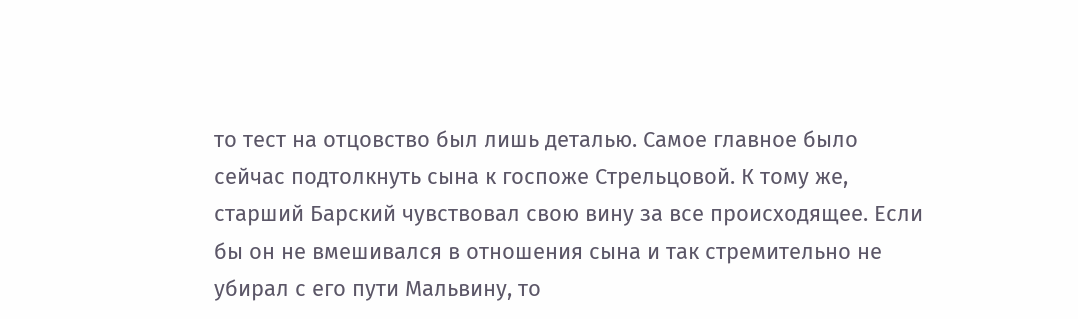то тест на отцовство был лишь деталью. Самое главное было сейчас подтолкнуть сына к госпоже Стрельцовой. К тому же, старший Барский чувствовал свою вину за все происходящее. Если бы он не вмешивался в отношения сына и так стремительно не убирал с его пути Мальвину, то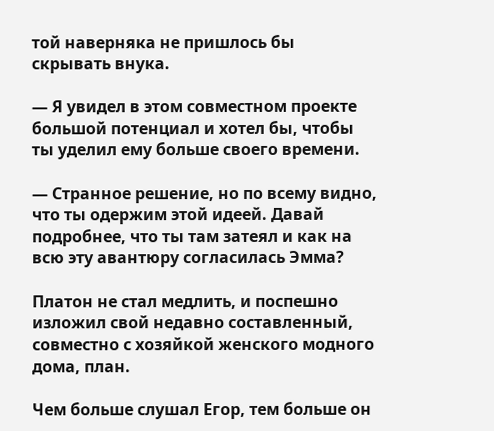той наверняка не пришлось бы скрывать внука.

— Я увидел в этом совместном проекте большой потенциал и хотел бы, чтобы ты уделил ему больше своего времени.

— Странное решение, но по всему видно, что ты одержим этой идеей. Давай подробнее, что ты там затеял и как на всю эту авантюру согласилась Эмма?

Платон не стал медлить, и поспешно изложил свой недавно составленный, совместно с хозяйкой женского модного дома, план.

Чем больше слушал Егор, тем больше он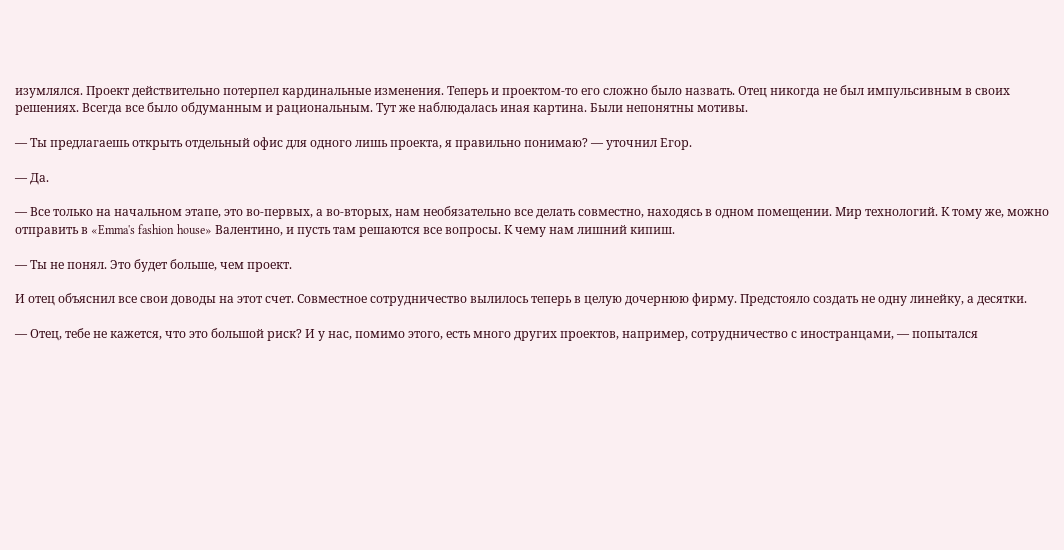изумлялся. Проект действительно потерпел кардинальные изменения. Теперь и проектом-то его сложно было назвать. Отец никогда не был импульсивным в своих решениях. Всегда все было обдуманным и рациональным. Тут же наблюдалась иная картина. Были непонятны мотивы.

— Ты предлагаешь открыть отдельный офис для одного лишь проекта, я правильно понимаю? — уточнил Егор.

— Да.

— Все только на начальном этапе, это во-первых, а во-вторых, нам необязательно все делать совместно, находясь в одном помещении. Мир технологий. К тому же, можно отправить в «Emma's fashion house» Валентино, и пусть там решаются все вопросы. К чему нам лишний кипиш.

— Ты не понял. Это будет больше, чем проект.

И отец объяснил все свои доводы на этот счет. Совместное сотрудничество вылилось теперь в целую дочернюю фирму. Предстояло создать не одну линейку, а десятки.

— Отец, тебе не кажется, что это большой риск? И у нас, помимо этого, есть много других проектов, например, сотрудничество с иностранцами, — попытался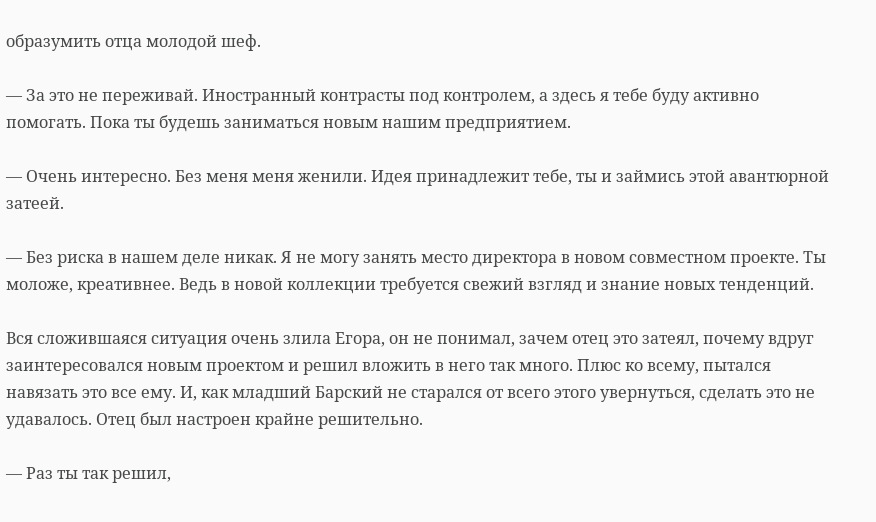образумить отца молодой шеф.

— За это не переживай. Иностранный контрасты под контролем, а здесь я тебе буду активно помогать. Пока ты будешь заниматься новым нашим предприятием.

— Очень интересно. Без меня меня женили. Идея принадлежит тебе, ты и займись этой авантюрной затеей.

— Без риска в нашем деле никак. Я не могу занять место директора в новом совместном проекте. Ты моложе, креативнее. Ведь в новой коллекции требуется свежий взгляд и знание новых тенденций.

Вся сложившаяся ситуация очень злила Егора, он не понимал, зачем отец это затеял, почему вдруг заинтересовался новым проектом и решил вложить в него так много. Плюс ко всему, пытался навязать это все ему. И, как младший Барский не старался от всего этого увернуться, сделать это не удавалось. Отец был настроен крайне решительно.

— Раз ты так решил,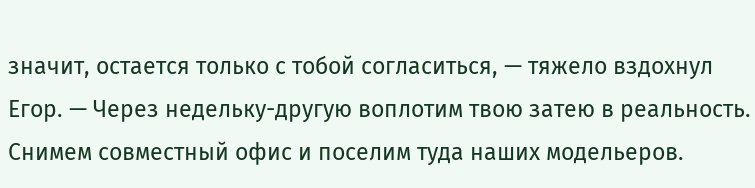значит, остается только с тобой согласиться, — тяжело вздохнул Егор. — Через недельку-другую воплотим твою затею в реальность. Снимем совместный офис и поселим туда наших модельеров.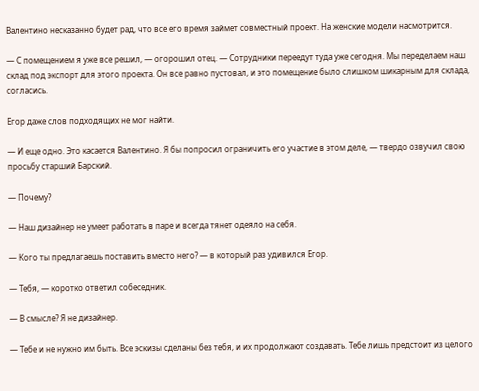Валентино несказанно будет рад, что все его время займет совместный проект. На женские модели насмотрится.

— С помещением я уже все решил, — огорошил отец. — Сотрудники переедут туда уже сегодня. Мы переделаем наш склад под экспорт для этого проекта. Он все равно пустовал, и это помещение было слишком шикарным для склада, согласись.

Егор даже слов подходящих не мог найти.

— И еще одно. Это касается Валентино. Я бы попросил ограничить его участие в этом деле, — твердо озвучил свою просьбу старший Барский.

— Почему?

— Наш дизайнер не умеет работать в паре и всегда тянет одеяло на себя.

— Кого ты предлагаешь поставить вместо него? — в который раз удивился Егор.

— Тебя, — коротко ответил собеседник.

— В смысле? Я не дизайнер.

— Тебе и не нужно им быть. Все эскизы сделаны без тебя, и их продолжают создавать. Тебе лишь предстоит из целого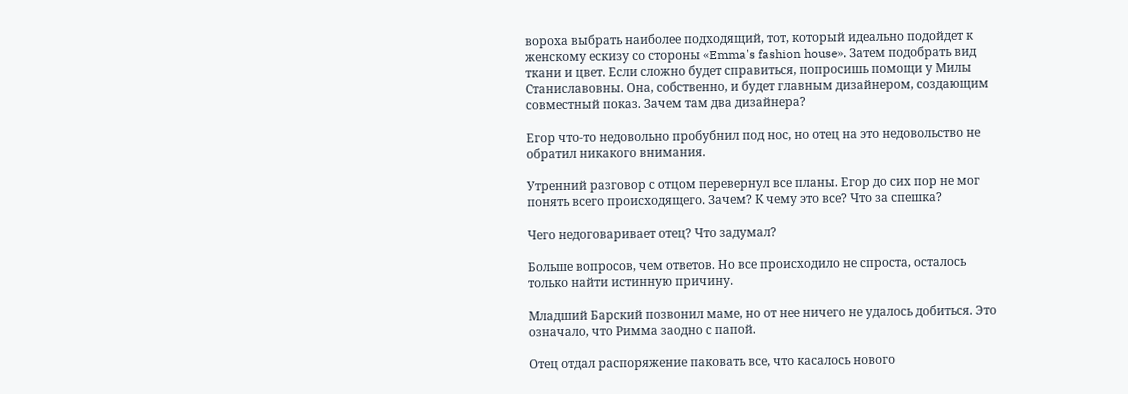вороха выбрать наиболее подходящий, тот, который идеально подойдет к женскому ескизу со стороны «Emma's fashion house». Затем подобрать вид ткани и цвет. Если сложно будет справиться, попросишь помощи у Милы Станиславовны. Она, собственно, и будет главным дизайнером, создающим совместный показ. Зачем там два дизайнера?

Егор что-то недовольно пробубнил под нос, но отец на это недовольство не обратил никакого внимания.

Утренний разговор с отцом перевернул все планы. Егор до сих пор не мог понять всего происходящего. Зачем? К чему это все? Что за спешка?

Чего недоговаривает отец? Что задумал?

Больше вопросов, чем ответов. Но все происходило не спроста, осталось только найти истинную причину.

Младший Барский позвонил маме, но от нее ничего не удалось добиться. Это означало, что Римма заодно с папой.

Отец отдал распоряжение паковать все, что касалось нового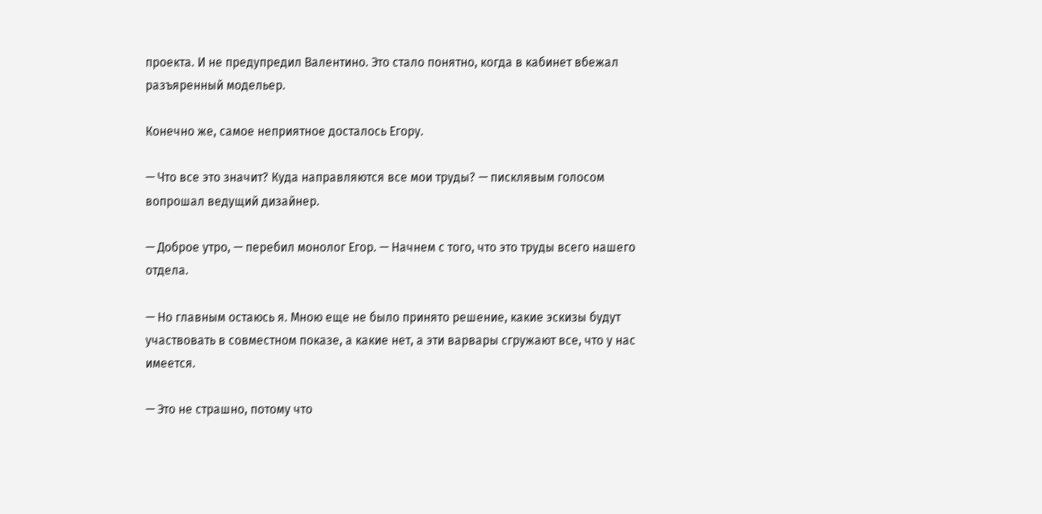проекта. И не предупредил Валентино. Это стало понятно, когда в кабинет вбежал разъяренный модельер.

Конечно же, самое неприятное досталось Егору.

— Что все это значит? Куда направляются все мои труды? — писклявым голосом вопрошал ведущий дизайнер.

— Доброе утро, — перебил монолог Егор. — Начнем с того, что это труды всего нашего отдела.

— Но главным остаюсь я. Мною еще не было принято решение, какие эскизы будут участвовать в совместном показе, а какие нет, а эти варвары сгружают все, что у нас имеется.

— Это не страшно, потому что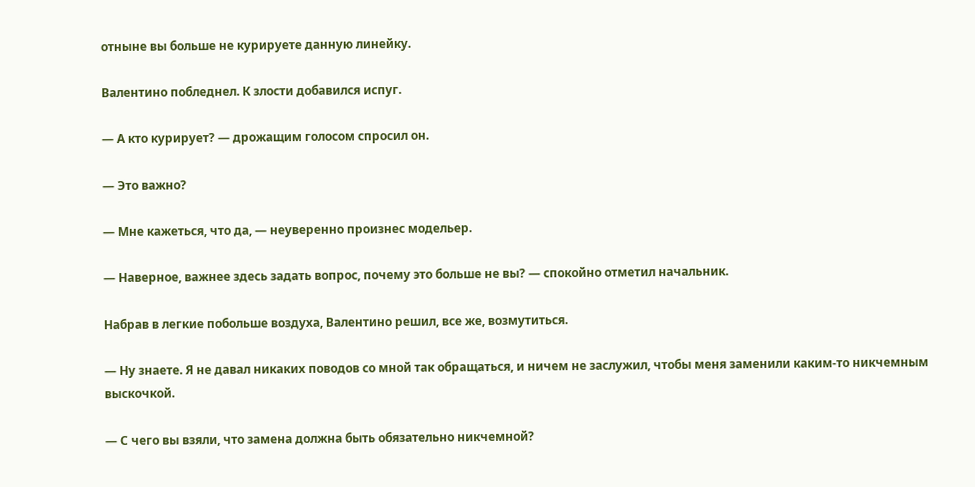отныне вы больше не курируете данную линейку.

Валентино побледнел. К злости добавился испуг.

— А кто курирует? — дрожащим голосом спросил он.

— Это важно?

— Мне кажеться, что да, — неуверенно произнес модельер.

— Наверное, важнее здесь задать вопрос, почему это больше не вы? — спокойно отметил начальник.

Набрав в легкие побольше воздуха, Валентино решил, все же, возмутиться.

— Ну знаете. Я не давал никаких поводов со мной так обращаться, и ничем не заслужил, чтобы меня заменили каким-то никчемным выскочкой.

— С чего вы взяли, что замена должна быть обязательно никчемной?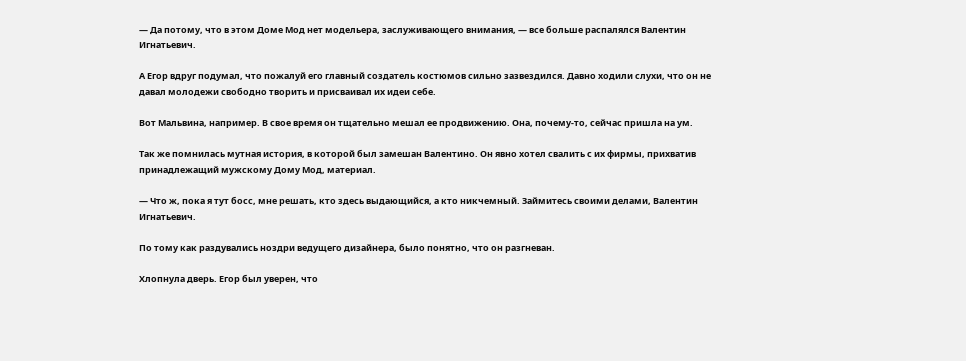— Да потому, что в этом Доме Мод нет модельера, заслуживающего внимания, — все больше распалялся Валентин Игнатьевич.

А Егор вдруг подумал, что пожалуй его главный создатель костюмов сильно зазвездился. Давно ходили слухи, что он не давал молодежи свободно творить и присваивал их идеи себе.

Вот Мальвина, например. В свое время он тщательно мешал ее продвижению. Она, почему-то, сейчас пришла на ум.

Так же помнилась мутная история, в которой был замешан Валентино. Он явно хотел свалить с их фирмы, прихватив принадлежащий мужскому Дому Мод, материал.

— Что ж, пока я тут босс, мне решать, кто здесь выдающийся, а кто никчемный. Займитесь своими делами, Валентин Игнатьевич.

По тому как раздувались ноздри ведущего дизайнера, было понятно, что он разгневан.

Хлопнула дверь. Егор был уверен, что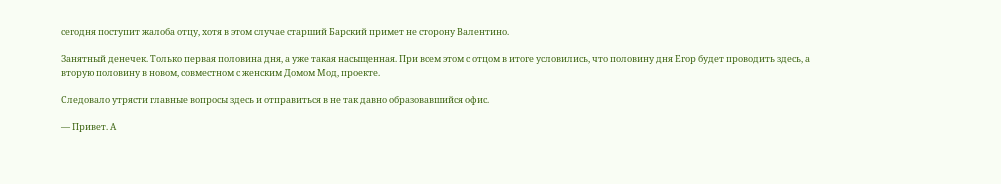сегодня поступит жалоба отцу, хотя в этом случае старший Барский примет не сторону Валентино.

Занятный денечек. Только первая половина дня, а уже такая насыщенная. При всем этом с отцом в итоге условились, что половину дня Егор будет проводить здесь, а вторую половину в новом, совместном с женским Домом Мод, проекте.

Следовало утрясти главные вопросы здесь и отправиться в не так давно образовавшийся офис.

— Привет. А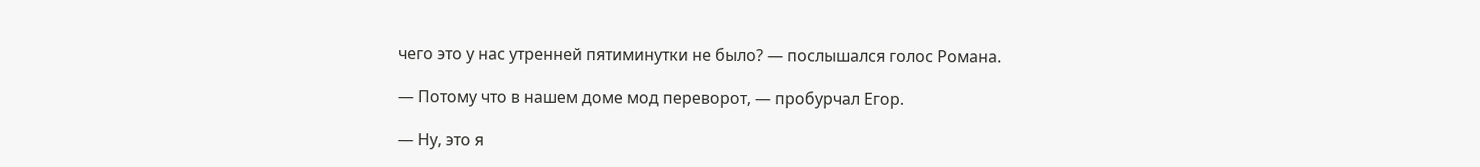чего это у нас утренней пятиминутки не было? — послышался голос Романа.

— Потому что в нашем доме мод переворот, — пробурчал Егор.

— Ну, это я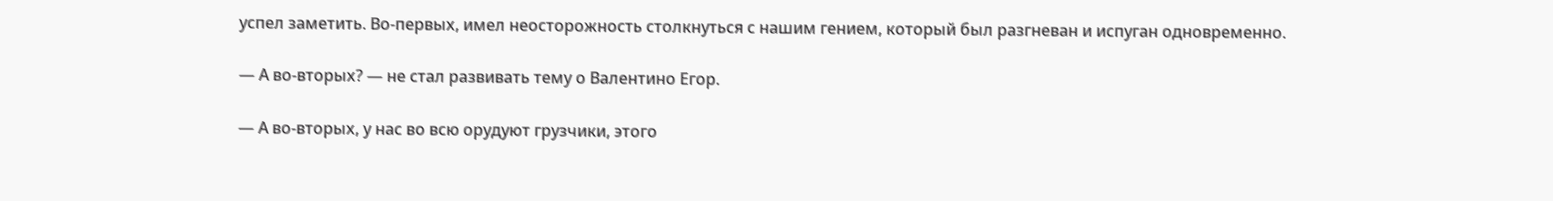успел заметить. Во-первых, имел неосторожность столкнуться с нашим гением, который был разгневан и испуган одновременно.

— А во-вторых? — не стал развивать тему о Валентино Егор.

— А во-вторых, у нас во всю орудуют грузчики, этого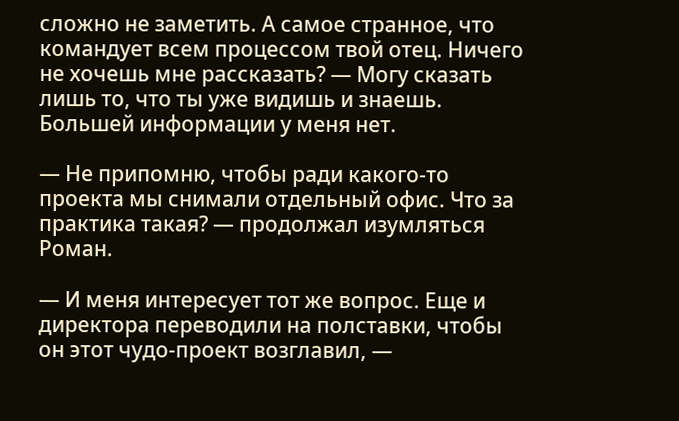сложно не заметить. А самое странное, что командует всем процессом твой отец. Ничего не хочешь мне рассказать? — Могу сказать лишь то, что ты уже видишь и знаешь. Большей информации у меня нет.

— Не припомню, чтобы ради какого-то проекта мы снимали отдельный офис. Что за практика такая? — продолжал изумляться Роман.

— И меня интересует тот же вопрос. Еще и директора переводили на полставки, чтобы он этот чудо-проект возглавил, —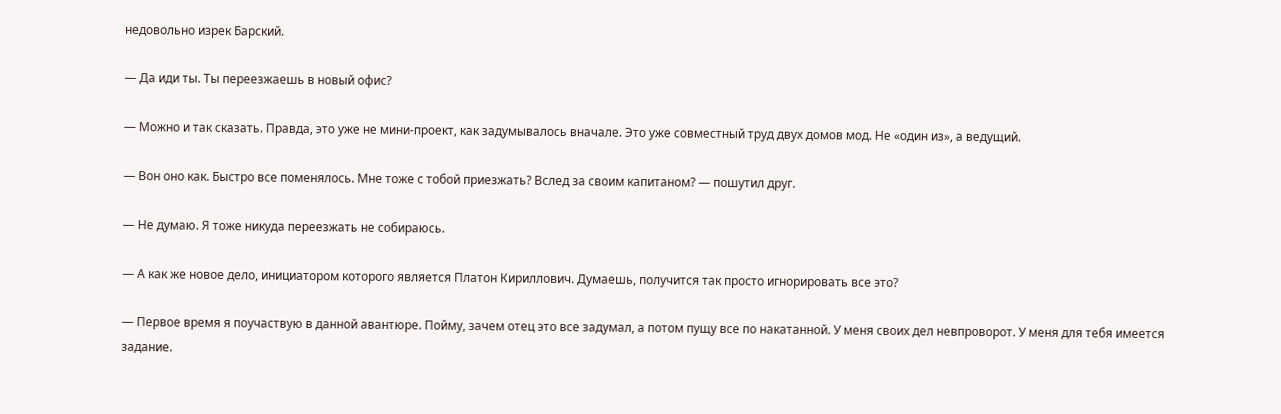недовольно изрек Барский.

— Да иди ты. Ты переезжаешь в новый офис?

— Можно и так сказать. Правда, это уже не мини-проект, как задумывалось вначале. Это уже совместный труд двух домов мод. Не «один из», а ведущий.

— Вон оно как. Быстро все поменялось. Мне тоже с тобой приезжать? Вслед за своим капитаном? — пошутил друг.

— Не думаю. Я тоже никуда переезжать не собираюсь.

— А как же новое дело, инициатором которого является Платон Кириллович. Думаешь, получится так просто игнорировать все это?

— Первое время я поучаствую в данной авантюре. Пойму, зачем отец это все задумал, а потом пущу все по накатанной. У меня своих дел невпроворот. У меня для тебя имеется задание.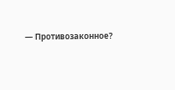— Противозаконное?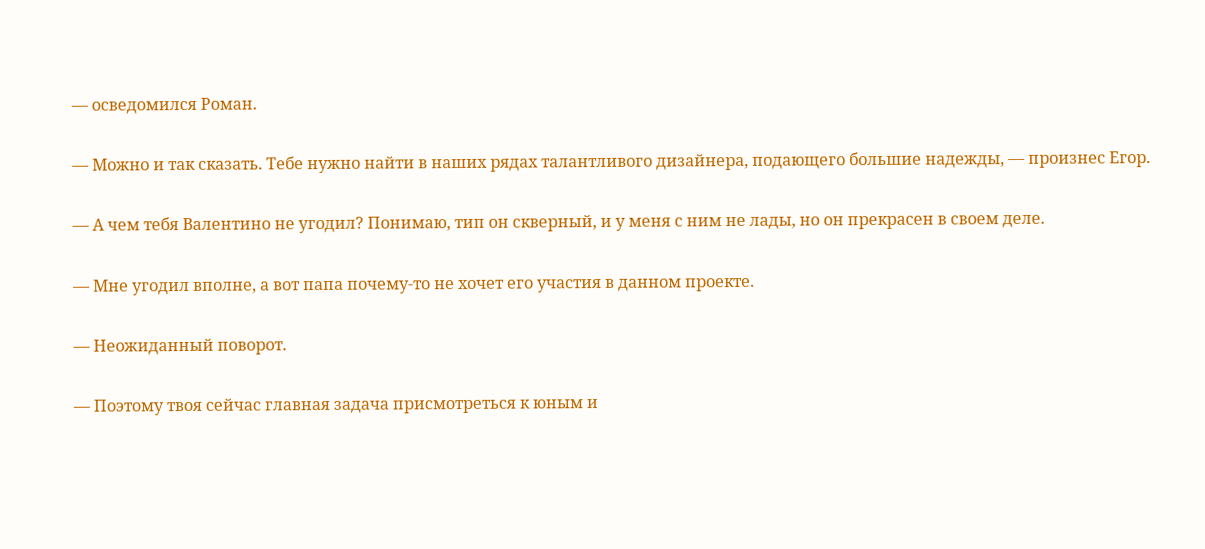— осведомился Роман.

— Можно и так сказать. Тебе нужно найти в наших рядах талантливого дизайнера, подающего большие надежды, — произнес Егор.

— А чем тебя Валентино не угодил? Понимаю, тип он скверный, и у меня с ним не лады, но он прекрасен в своем деле.

— Мне угодил вполне, а вот папа почему-то не хочет его участия в данном проекте.

— Неожиданный поворот.

— Поэтому твоя сейчас главная задача присмотреться к юным и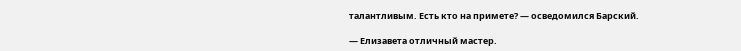талантливым. Есть кто на примете? — осведомился Барский.

— Елизавета отличный мастер.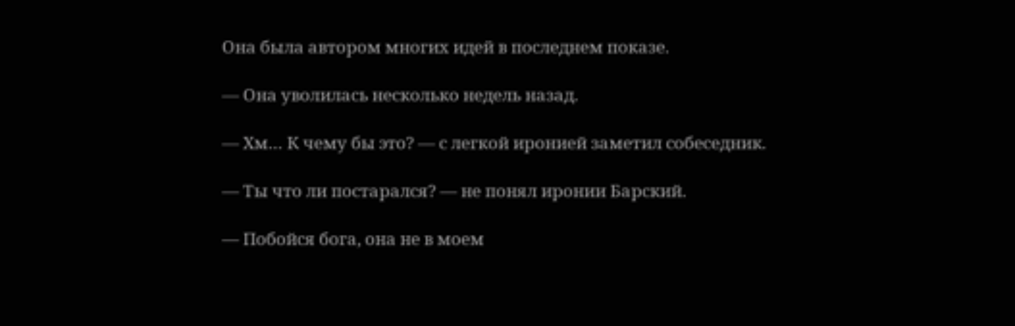Она была автором многих идей в последнем показе.

— Она уволилась несколько недель назад.

— Хм… К чему бы это? — с легкой иронией заметил собеседник.

— Ты что ли постарался? — не понял иронии Барский.

— Побойся бога, она не в моем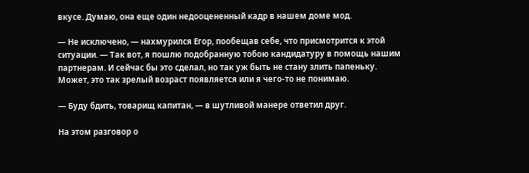вкусе. Думаю, она еще один недооцененный кадр в нашем доме мод.

— Не исключено, — нахмурился Егор, пообещав себе, что присмотрится к этой ситуации. — Так вот, я пошлю подобранную тобою кандидатуру в помощь нашим партнерам. И сейчас бы это сделал, но так уж быть не стану злить папеньку. Может, это так зрелый возраст появляется или я чего-то не понимаю.

— Буду бдить, товарищ капитан, — в шутливой манере ответил друг.

На этом разговор о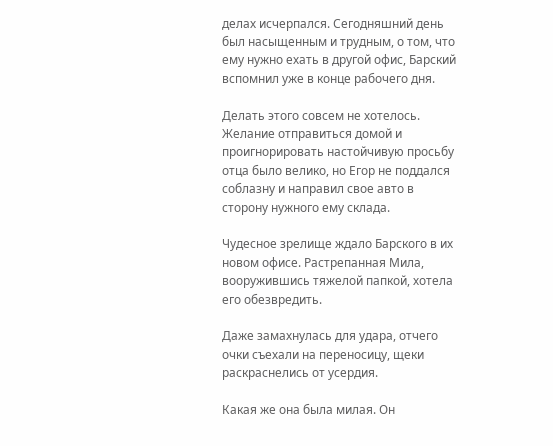делах исчерпался. Сегодняшний день был насыщенным и трудным, о том, что ему нужно ехать в другой офис, Барский вспомнил уже в конце рабочего дня.

Делать этого совсем не хотелось. Желание отправиться домой и проигнорировать настойчивую просьбу отца было велико, но Егор не поддался соблазну и направил свое авто в сторону нужного ему склада.

Чудесное зрелище ждало Барского в их новом офисе. Растрепанная Мила, вооружившись тяжелой папкой, хотела его обезвредить.

Даже замахнулась для удара, отчего очки съехали на переносицу, щеки раскраснелись от усердия.

Какая же она была милая. Он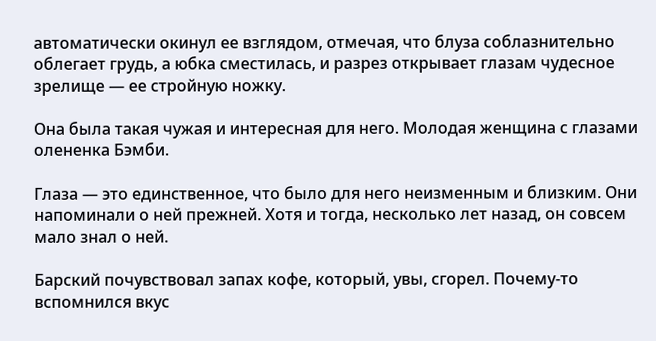автоматически окинул ее взглядом, отмечая, что блуза соблазнительно облегает грудь, а юбка сместилась, и разрез открывает глазам чудесное зрелище — ее стройную ножку.

Она была такая чужая и интересная для него. Молодая женщина с глазами олененка Бэмби.

Глаза — это единственное, что было для него неизменным и близким. Они напоминали о ней прежней. Хотя и тогда, несколько лет назад, он совсем мало знал о ней.

Барский почувствовал запах кофе, который, увы, сгорел. Почему-то вспомнился вкус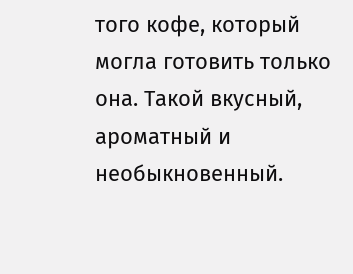того кофе, который могла готовить только она. Такой вкусный, ароматный и необыкновенный.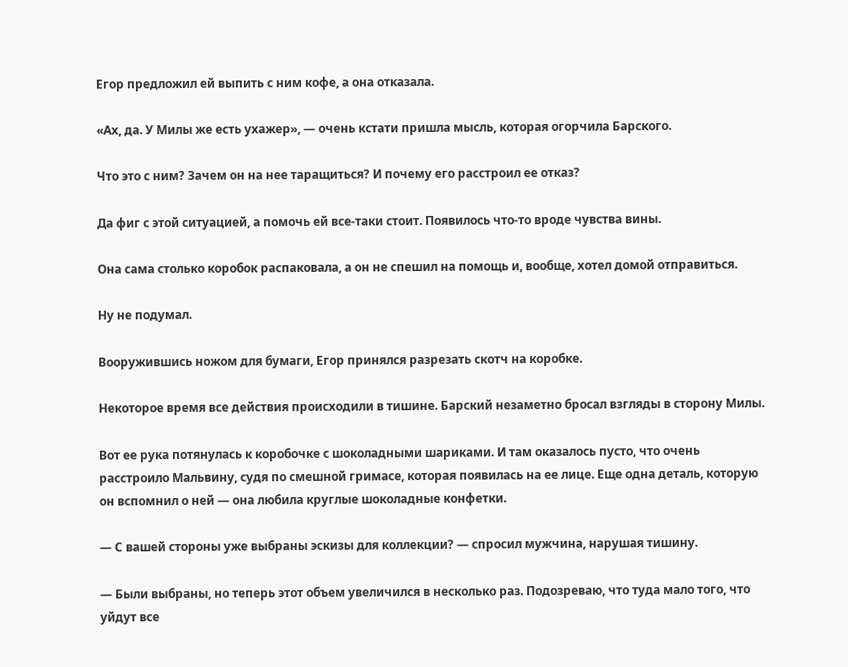Егор предложил ей выпить с ним кофе, а она отказала.

«Ах, да. У Милы же есть ухажер», — очень кстати пришла мысль, которая огорчила Барского.

Что это с ним? Зачем он на нее таращиться? И почему его расстроил ее отказ?

Да фиг с этой ситуацией, а помочь ей все-таки стоит. Появилось что-то вроде чувства вины.

Она сама столько коробок распаковала, а он не спешил на помощь и, вообще, хотел домой отправиться.

Ну не подумал.

Вооружившись ножом для бумаги, Егор принялся разрезать скотч на коробке.

Некоторое время все действия происходили в тишине. Барский незаметно бросал взгляды в сторону Милы.

Вот ее рука потянулась к коробочке с шоколадными шариками. И там оказалось пусто, что очень расстроило Мальвину, судя по смешной гримасе, которая появилась на ее лице. Еще одна деталь, которую он вспомнил о ней — она любила круглые шоколадные конфетки.

— С вашей стороны уже выбраны эскизы для коллекции? — спросил мужчина, нарушая тишину.

— Были выбраны, но теперь этот объем увеличился в несколько раз. Подозреваю, что туда мало того, что уйдут все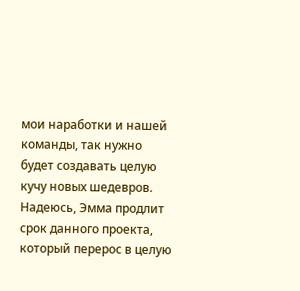мои наработки и нашей команды, так нужно будет создавать целую кучу новых шедевров. Надеюсь, Эмма продлит срок данного проекта, который перерос в целую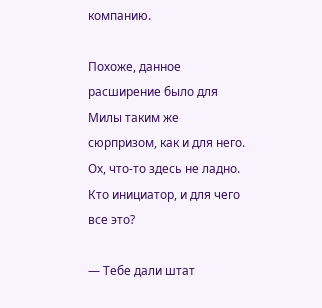компанию.

Похоже, данное расширение было для Милы таким же сюрпризом, как и для него. Ох, что-то здесь не ладно. Кто инициатор, и для чего все это?

— Тебе дали штат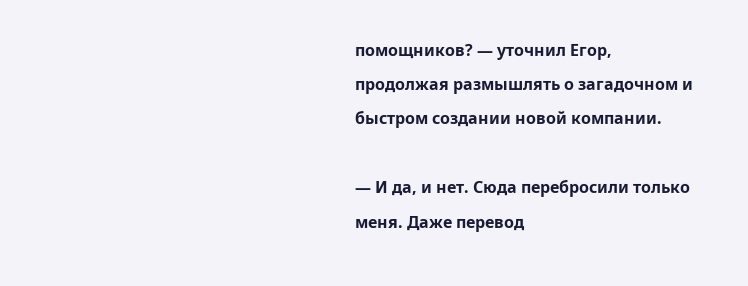помощников? — уточнил Егор, продолжая размышлять о загадочном и быстром создании новой компании.

— И да, и нет. Сюда перебросили только меня. Даже перевод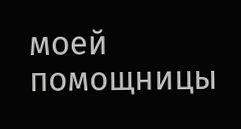моей помощницы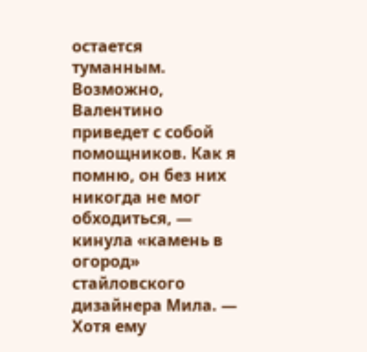остается туманным. Возможно, Валентино приведет с собой помощников. Как я помню, он без них никогда не мог обходиться, — кинула «камень в огород» стайловского дизайнера Мила. — Хотя ему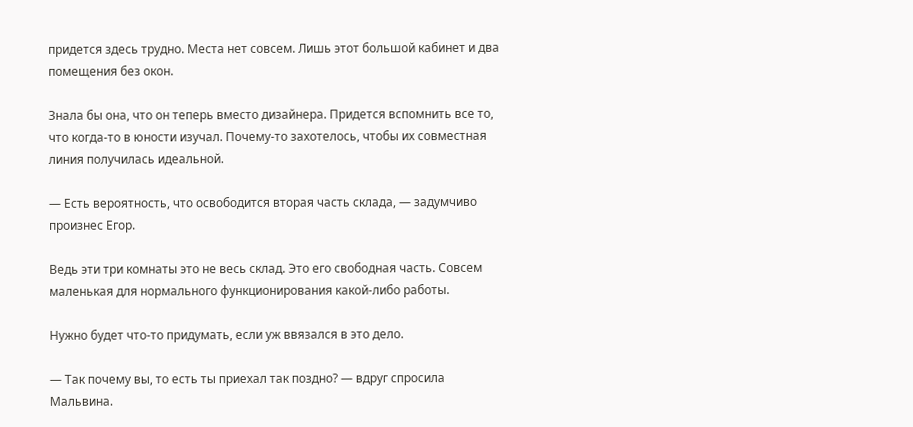придется здесь трудно. Места нет совсем. Лишь этот большой кабинет и два помещения без окон.

Знала бы она, что он теперь вместо дизайнера. Придется вспомнить все то, что когда-то в юности изучал. Почему-то захотелось, чтобы их совместная линия получилась идеальной.

— Есть вероятность, что освободится вторая часть склада, — задумчиво произнес Егор.

Ведь эти три комнаты это не весь склад. Это его свободная часть. Совсем маленькая для нормального функционирования какой-либо работы.

Нужно будет что-то придумать, если уж ввязался в это дело.

— Так почему вы, то есть ты приехал так поздно? — вдруг спросила Мальвина.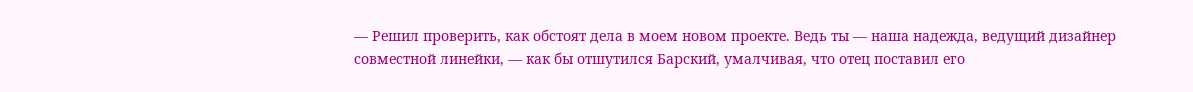— Решил проверить, как обстоят дела в моем новом проекте. Ведь ты — наша надежда, ведущий дизайнер совместной линейки, — как бы отшутился Барский, умалчивая, что отец поставил его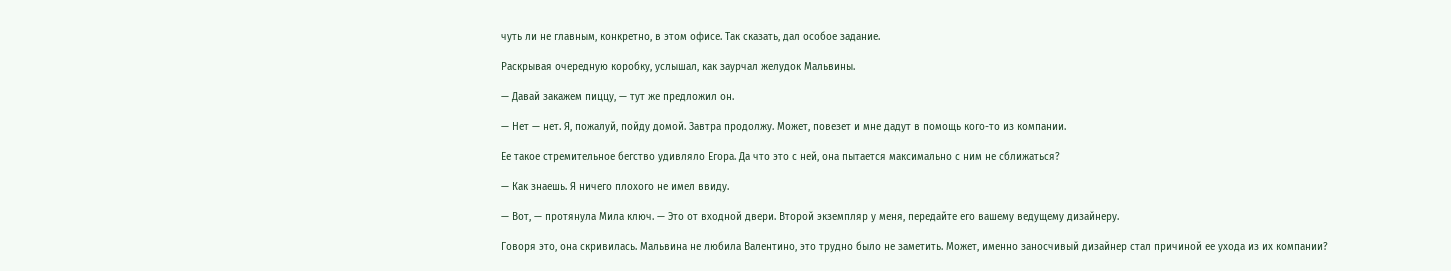чуть ли не главным, конкретно, в этом офисе. Так сказать, дал особое задание.

Раскрывая очередную коробку, услышал, как заурчал желудок Мальвины.

— Давай закажем пиццу, — тут же предложил он.

— Нет — нет. Я, пожалуй, пойду домой. Завтра продолжу. Может, повезет и мне дадут в помощь кого-то из компании.

Ее такое стремительное бегство удивляло Егора. Да что это с ней, она пытается максимально с ним не сближаться?

— Как знаешь. Я ничего плохого не имел ввиду.

— Вот, — протянула Мила ключ. — Это от входной двери. Второй экземпляр у меня, передайте его вашему ведущему дизайнеру.

Говоря это, она скривилась. Мальвина не любила Валентино, это трудно было не заметить. Может, именно заносчивый дизайнер стал причиной ее ухода из их компании?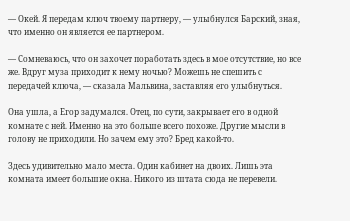— Окей. Я передам ключ твоему партнеру, — улыбнулся Барский, зная, что именно он является ее партнером.

— Сомневаюсь, что он захочет поработать здесь в мое отсутствие, но все же. Вдруг муза приходит к нему ночью? Можешь не спешить с передачей ключа, — сказала Мальвина, заставляя его улыбнуться.

Она ушла, а Егор задумался. Отец, по сути, закрывает его в одной комнате с ней. Именно на это больше всего похоже. Другие мысли в голову не приходили. Но зачем ему это? Бред какой-то.

Здесь удивительно мало места. Один кабинет на двоих. Лишь эта комната имеет большие окна. Никого из штата сюда не перевели.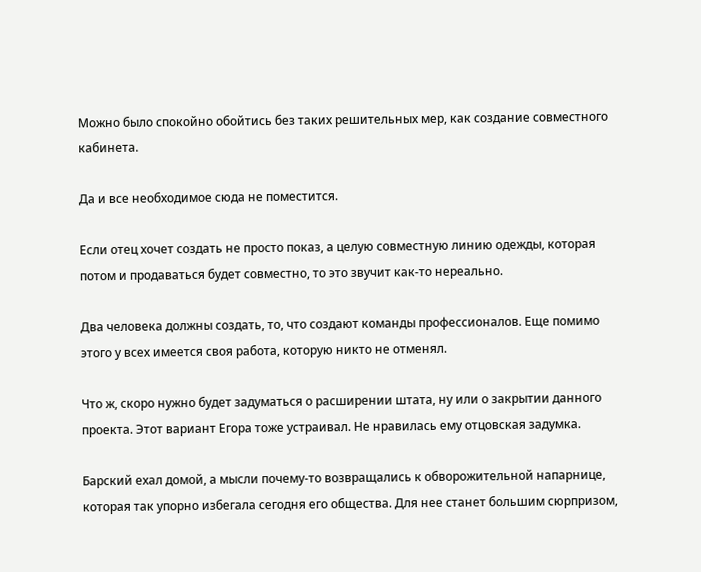Можно было спокойно обойтись без таких решительных мер, как создание совместного кабинета.

Да и все необходимое сюда не поместится.

Если отец хочет создать не просто показ, а целую совместную линию одежды, которая потом и продаваться будет совместно, то это звучит как-то нереально.

Два человека должны создать, то, что создают команды профессионалов. Еще помимо этого у всех имеется своя работа, которую никто не отменял.

Что ж, скоро нужно будет задуматься о расширении штата, ну или о закрытии данного проекта. Этот вариант Егора тоже устраивал. Не нравилась ему отцовская задумка.

Барский ехал домой, а мысли почему-то возвращались к обворожительной напарнице, которая так упорно избегала сегодня его общества. Для нее станет большим сюрпризом,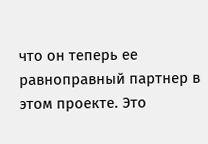что он теперь ее равноправный партнер в этом проекте. Это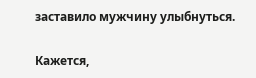заставило мужчину улыбнуться.

Кажется,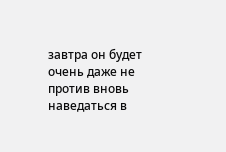завтра он будет очень даже не против вновь наведаться в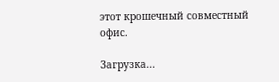этот крошечный совместный офис.

Загрузка...